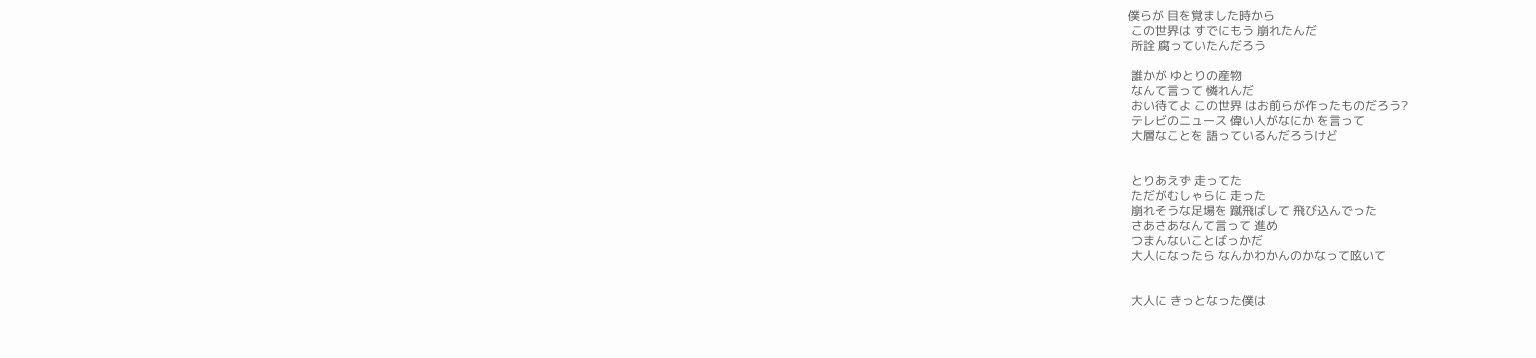僕らが 目を覚ました時から
 この世界は すでにもう 崩れたんだ
 所詮 腐っていたんだろう

 誰かが ゆとりの産物
 なんて言って 憐れんだ
 おい待てよ この世界 はお前らが作ったものだろう?
 テレビのニュース 偉い人がなにか を言って
 大層なことを 語っているんだろうけど


 とりあえず 走ってた
 ただがむしゃらに 走った
 崩れそうな足場を 蹴飛ばして 飛び込んでった
 さあさあなんて言って 進め
 つまんないことばっかだ
 大人になったら なんかわかんのかなって呟いて


 大人に きっとなった僕は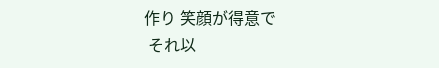作り 笑顔が得意で
 それ以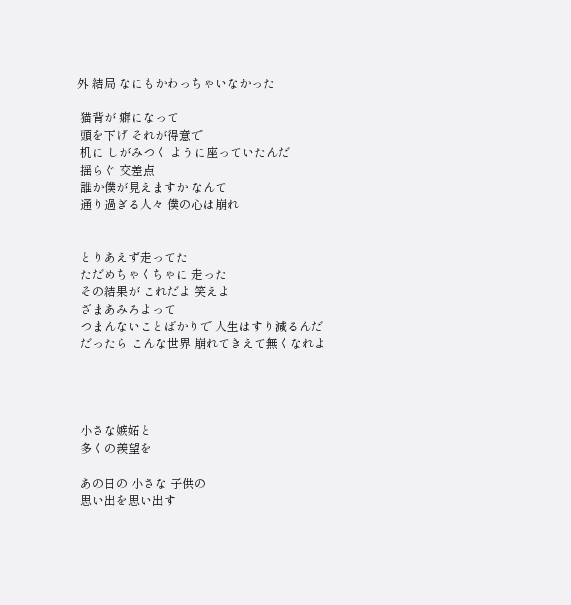外 結局 なにもかわっちゃいなかった

 猫背が 癖になって
 頭を下げ それが得意で
 机に しがみつく ように座っていたんだ
 揺らぐ 交差点
 誰か僕が見えますか なんて
 通り過ぎる人々 僕の心は崩れ


 とりあえず走ってた
 ただめちゃくちゃに 走った
 その結果が これだよ 笑えよ
 ざまあみろよって
 つまんないことばかりで 人生はすり減るんだ
 だったら こんな世界 崩れてきえて無くなれよ




 小さな嫉妬と
 多くの羨望を

 あの日の 小さな 子供の
 思い出を思い出す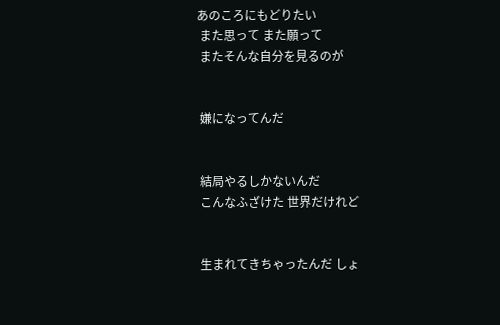あのころにもどりたい
 また思って また願って
 またそんな自分を見るのが


 嫌になってんだ


 結局やるしかないんだ
 こんなふざけた 世界だけれど


 生まれてきちゃったんだ しょ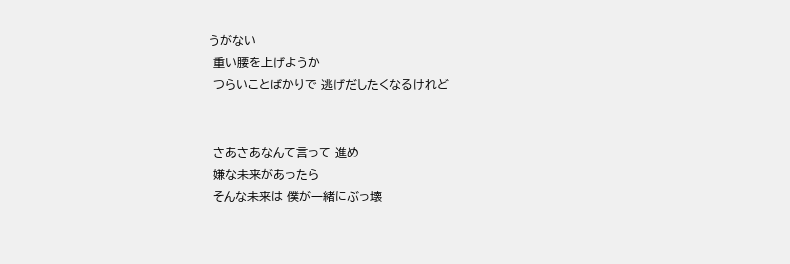うがない
 重い腰を上げようか
 つらいことばかりで 逃げだしたくなるけれど


 さあさあなんて言って 進め
 嫌な未来があったら
 そんな未来は 僕が一緒にぶっ壊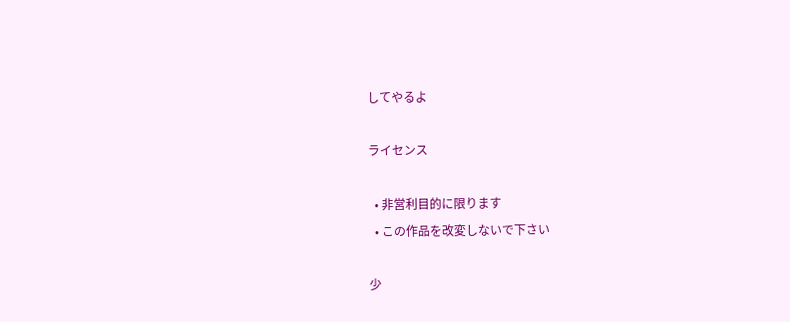してやるよ

ライセンス

  • 非営利目的に限ります
  • この作品を改変しないで下さい

少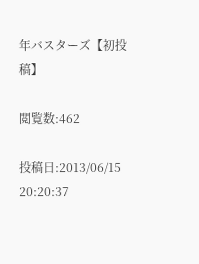年バスターズ【初投稿】

閲覧数:462

投稿日:2013/06/15 20:20:37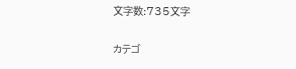文字数:735文字

カテゴ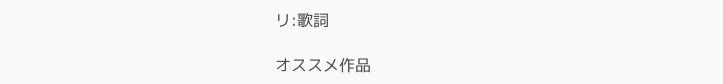リ:歌詞

オススメ作品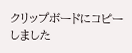クリップボードにコピーしました